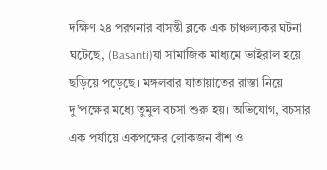দক্ষিণ ২৪ পরগনার বাসন্তী ব্লকে এক চাঞ্চল্যকর ঘটনা ঘটেছে, (Basanti)যা সামাজিক মাধ্যমে ভাইরাল হয়ে ছড়িয়ে পড়েছে। মঙ্গলবার যাতায়াতের রাস্তা নিয়ে দু’পক্ষের মধ্যে তুমুল বচসা শুরু হয়। অভিযোগ, বচসার এক পর্যায়ে একপক্ষের লোকজন বাঁশ ও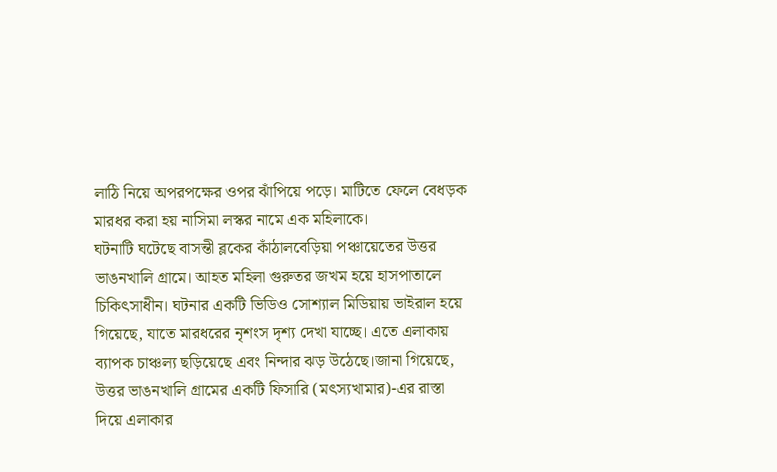লাঠি নিয়ে অপরপক্ষের ওপর ঝাঁপিয়ে পড়ে। মাটিতে ফেলে বেধড়ক মারধর করা হয় নাসিমা লস্কর নামে এক মহিলাকে।
ঘটনাটি ঘটেছে বাসন্তী ব্লকের কাঁঠালবেড়িয়া পঞ্চায়েতের উত্তর ভাঙনখালি গ্রামে। আহত মহিলা গুরুতর জখম হয়ে হাসপাতালে চিকিৎসাধীন। ঘটনার একটি ভিডিও সোশ্যাল মিডিয়ায় ভাইরাল হয়ে গিয়েছে, যাতে মারধরের নৃশংস দৃশ্য দেখা যাচ্ছে। এতে এলাকায় ব্যাপক চাঞ্চল্য ছড়িয়েছে এবং নিন্দার ঝড় উঠেছে।জানা গিয়েছে, উত্তর ভাঙনখালি গ্রামের একটি ফিসারি (মৎস্যখামার)-এর রাস্তা দিয়ে এলাকার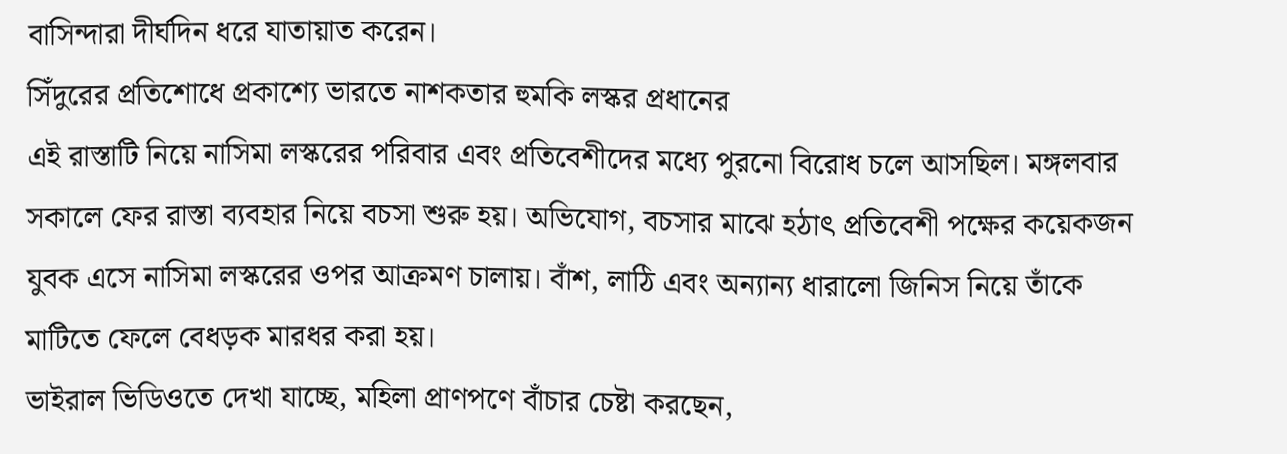বাসিন্দারা দীর্ঘদিন ধরে যাতায়াত করেন।
সিঁদুরের প্রতিশোধে প্রকাশ্যে ভারতে নাশকতার হুমকি লস্কর প্রধানের
এই রাস্তাটি নিয়ে নাসিমা লস্করের পরিবার এবং প্রতিবেশীদের মধ্যে পুরনো বিরোধ চলে আসছিল। মঙ্গলবার সকালে ফের রাস্তা ব্যবহার নিয়ে বচসা শুরু হয়। অভিযোগ, বচসার মাঝে হঠাৎ প্রতিবেশী পক্ষের কয়েকজন যুবক এসে নাসিমা লস্করের ওপর আক্রমণ চালায়। বাঁশ, লাঠি এবং অন্যান্য ধারালো জিনিস নিয়ে তাঁকে মাটিতে ফেলে বেধড়ক মারধর করা হয়।
ভাইরাল ভিডিওতে দেখা যাচ্ছে, মহিলা প্রাণপণে বাঁচার চেষ্টা করছেন,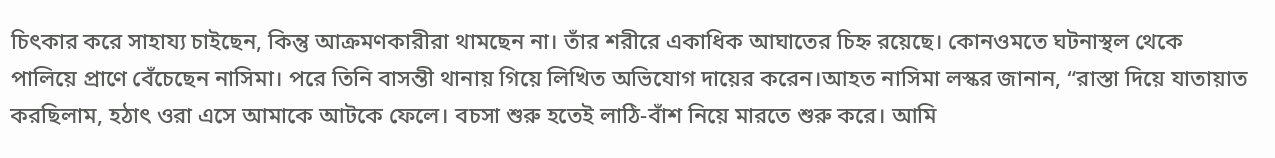চিৎকার করে সাহায্য চাইছেন, কিন্তু আক্রমণকারীরা থামছেন না। তাঁর শরীরে একাধিক আঘাতের চিহ্ন রয়েছে। কোনওমতে ঘটনাস্থল থেকে পালিয়ে প্রাণে বেঁচেছেন নাসিমা। পরে তিনি বাসন্তী থানায় গিয়ে লিখিত অভিযোগ দায়ের করেন।আহত নাসিমা লস্কর জানান, “রাস্তা দিয়ে যাতায়াত করছিলাম, হঠাৎ ওরা এসে আমাকে আটকে ফেলে। বচসা শুরু হতেই লাঠি-বাঁশ নিয়ে মারতে শুরু করে। আমি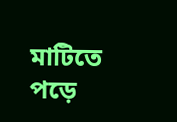মাটিতে পড়ে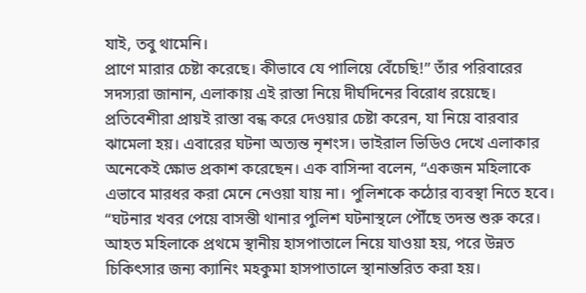যাই, তবু থামেনি।
প্রাণে মারার চেষ্টা করেছে। কীভাবে যে পালিয়ে বেঁচেছি!” তাঁর পরিবারের সদস্যরা জানান, এলাকায় এই রাস্তা নিয়ে দীর্ঘদিনের বিরোধ রয়েছে। প্রতিবেশীরা প্রায়ই রাস্তা বন্ধ করে দেওয়ার চেষ্টা করেন, যা নিয়ে বারবার ঝামেলা হয়। এবারের ঘটনা অত্যন্ত নৃশংস। ভাইরাল ভিডিও দেখে এলাকার অনেকেই ক্ষোভ প্রকাশ করেছেন। এক বাসিন্দা বলেন, “একজন মহিলাকে এভাবে মারধর করা মেনে নেওয়া যায় না। পুলিশকে কঠোর ব্যবস্থা নিতে হবে।
“ঘটনার খবর পেয়ে বাসন্তী থানার পুলিশ ঘটনাস্থলে পৌঁছে তদন্ত শুরু করে। আহত মহিলাকে প্রথমে স্থানীয় হাসপাতালে নিয়ে যাওয়া হয়, পরে উন্নত চিকিৎসার জন্য ক্যানিং মহকুমা হাসপাতালে স্থানান্তরিত করা হয়।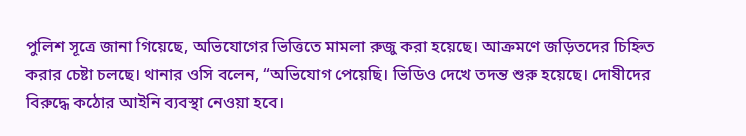পুলিশ সূত্রে জানা গিয়েছে, অভিযোগের ভিত্তিতে মামলা রুজু করা হয়েছে। আক্রমণে জড়িতদের চিহ্নিত করার চেষ্টা চলছে। থানার ওসি বলেন, “অভিযোগ পেয়েছি। ভিডিও দেখে তদন্ত শুরু হয়েছে। দোষীদের বিরুদ্ধে কঠোর আইনি ব্যবস্থা নেওয়া হবে।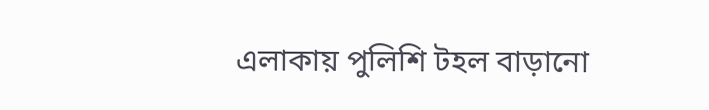এলাকায় পুলিশি টহল বাড়ানো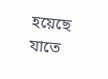হয়েছে যাতে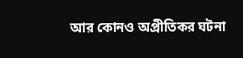আর কোনও অপ্রীতিকর ঘটনা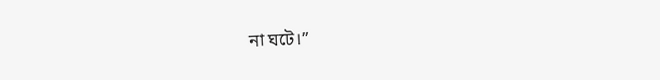না ঘটে।”